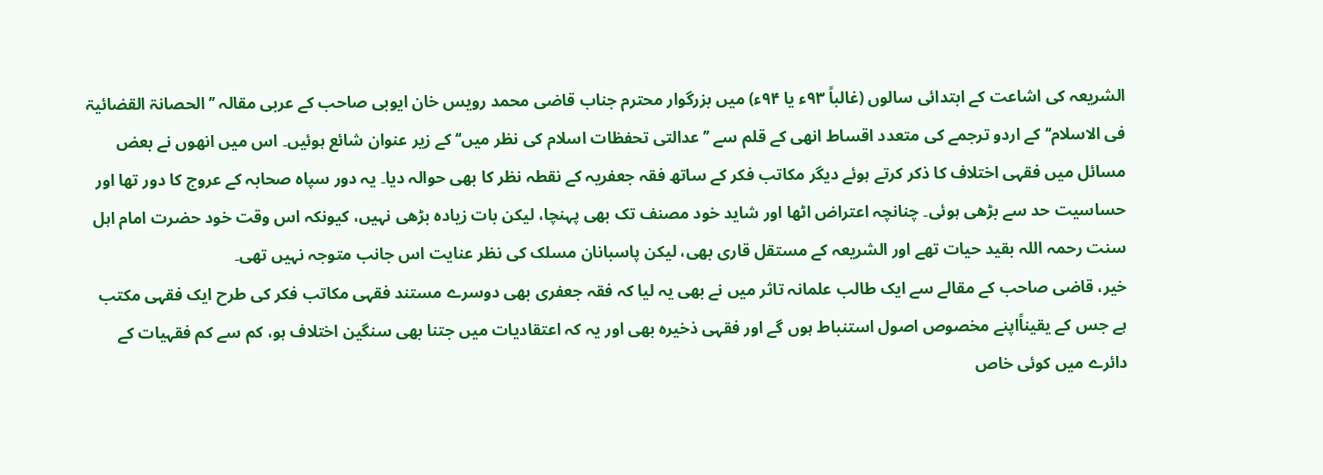الشریعہ کی اشاعت کے ابتدائی سالوں (غالباً ۹۳ء یا ۹۴ء) میں بزرگوار محترم جناب قاضی محمد رویس خان ایوبی صاحب کے عربی مقالہ ’’الحصانۃ القضائیۃ فی الاسلام‘‘ کے اردو ترجمے کی متعدد اقساط انھی کے قلم سے ’’عدالتی تحفظات اسلام کی نظر میں‘‘ کے زیر عنوان شائع ہوئیں۔ اس میں انھوں نے بعض مسائل میں فقہی اختلاف کا ذکر کرتے ہوئے دیگر مکاتب فکر کے ساتھ فقہ جعفریہ کے نقطہ نظر کا بھی حوالہ دیا۔ یہ دور سپاہ صحابہ کے عروج کا دور تھا اور حساسیت حد سے بڑھی ہوئی۔ چنانچہ اعتراض اٹھا اور شاید خود مصنف تک بھی پہنچا، لیکن بات زیادہ بڑھی نہیں، کیونکہ اس وقت خود حضرت امام اہل سنت رحمہ اللہ بقید حیات تھے اور الشریعہ کے مستقل قاری بھی، لیکن پاسبانان مسلک کی نظر عنایت اس جانب متوجہ نہیں تھی۔
خیر، قاضی صاحب کے مقالے سے ایک طالب علمانہ تاثر میں نے بھی یہ لیا کہ فقہ جعفری بھی دوسرے مستند فقہی مکاتب فکر کی طرح ایک فقہی مکتب ہے جس کے یقیناًاپنے مخصوص اصول استنباط ہوں گے اور فقہی ذخیرہ بھی اور یہ کہ اعتقادیات میں جتنا بھی سنگین اختلاف ہو، کم سے کم فقہیات کے دائرے میں کوئی خاص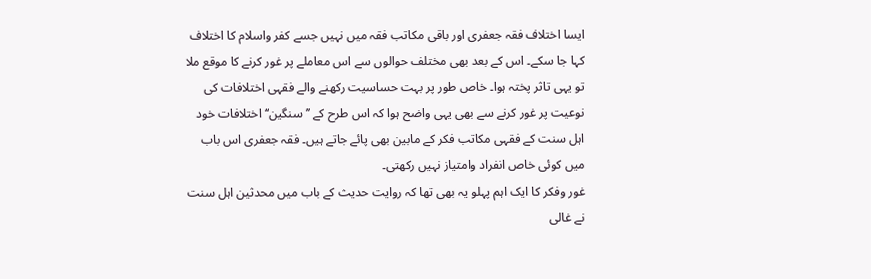ایسا اختلاف فقہ جعفری اور باقی مکاتب فقہ میں نہیں جسے کفر واسلام کا اختلاف کہا جا سکے۔ اس کے بعد بھی مختلف حوالوں سے اس معاملے پر غور کرنے کا موقع ملا تو یہی تاثر پختہ ہوا۔ خاص طور پر بہت حساسیت رکھنے والے فقہی اختلافات کی نوعیت پر غور کرنے سے بھی یہی واضح ہوا کہ اس طرح کے ’’سنگین‘‘ اختلافات خود اہل سنت کے فقہی مکاتب فکر کے مابین بھی پائے جاتے ہیں۔ فقہ جعفری اس باب میں کوئی خاص انفراد وامتیاز نہیں رکھتی۔
غور وفکر کا ایک اہم پہلو یہ بھی تھا کہ روایت حدیث کے باب میں محدثین اہل سنت نے غالی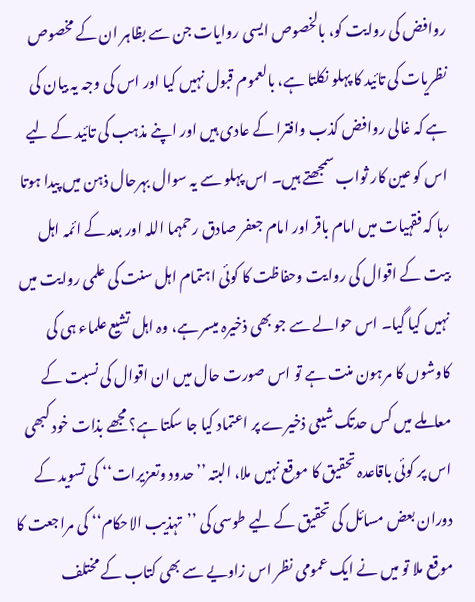روافض کی روایت کو، بالخصوص ایسی روایات جن سے بظاہر ان کے مخصوص نظریات کی تائید کا پہلو نکلتا ہے، بالعموم قبول نہیں کیا اور اس کی وجہ یہ بیان کی ہے کہ غالی روافض کذب وافترا کے عادی ہیں اور اپنے مذہب کی تائید کے لیے اس کو عین کار ثواب سمجھتے ہیں۔ اس پہلو سے یہ سوال بہرحال ذہن میں پیدا ہوتا رہا کہ فقہیات میں امام باقر اور امام جعفر صادق رحمہما اللہ اور بعد کے ائمہ اہل بیت کے اقوال کی روایت وحفاظت کا کوئی اہتمام اہل سنت کی علمی روایت میں نہیں کیا گیا۔ اس حوالے سے جو بھی ذخیرہ میسر ہے، وہ اہل تشیع علماء ہی کی کاوشوں کا مرہون منت ہے تو اس صورت حال میں ان اقوال کی نسبت کے معاملے میں کس حدتک شیعی ذخیرے پر اعتماد کیا جا سکتا ہے؟ مجھے بذات خود کبھی اس پر کوئی باقاعدہ تحقیق کا موقع نہیں ملا، البتہ ’’حدود وتعزیرات‘‘ کی تسوید کے دوران بعض مسائل کی تحقیق کے لیے طوسی کی ’’تہذیب الاحکام‘‘ کی مراجعت کا موقع ملا تو میں نے ایک عمومی نظر اس زاویے سے بھی کتاب کے مختلف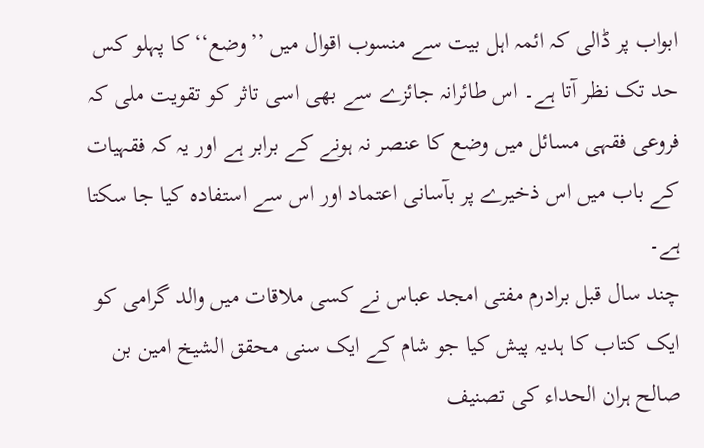ابواب پر ڈالی کہ ائمہ اہل بیت سے منسوب اقوال میں ’’وضع‘‘ کا پہلو کس حد تک نظر آتا ہے۔ اس طائرانہ جائزے سے بھی اسی تاثر کو تقویت ملی کہ فروعی فقہی مسائل میں وضع کا عنصر نہ ہونے کے برابر ہے اور یہ کہ فقہیات کے باب میں اس ذخیرے پر بآسانی اعتماد اور اس سے استفادہ کیا جا سکتا ہے۔
چند سال قبل برادرم مفتی امجد عباس نے کسی ملاقات میں والد گرامی کو ایک کتاب کا ہدیہ پیش کیا جو شام کے ایک سنی محقق الشیخ امین بن صالح ہران الحداء کی تصنیف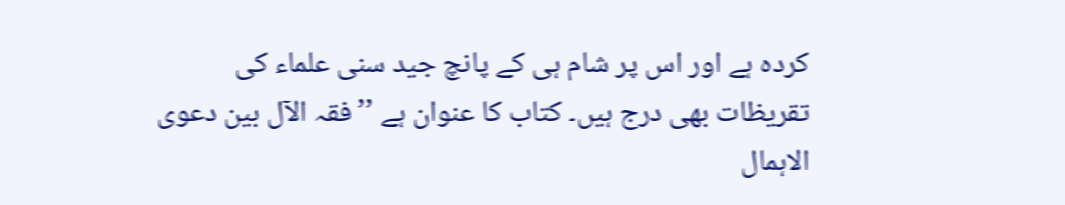کردہ ہے اور اس پر شام ہی کے پانچ جید سنی علماء کی تقریظات بھی درج ہیں۔ کتاب کا عنوان ہے ’’فقہ الآل بین دعوی الاہمال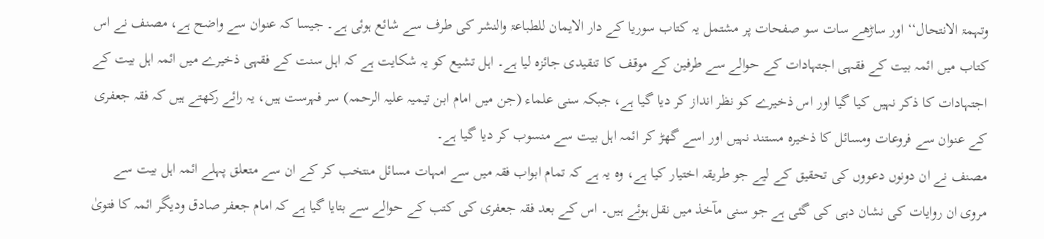وتہمۃ الانتحال‘‘ اور ساڑھے سات سو صفحات پر مشتمل یہ کتاب سوریا کے دار الایمان للطباعۃ والنشر کی طرف سے شائع ہوئی ہے۔ جیسا کہ عنوان سے واضح ہے، مصنف نے اس کتاب میں ائمہ بیت کے فقہی اجتہادات کے حوالے سے طرفین کے موقف کا تنقیدی جائزہ لیا ہے۔ اہل تشیع کو یہ شکایت ہے کہ اہل سنت کے فقہی ذخیرے میں ائمہ اہل بیت کے اجتہادات کا ذکر نہیں کیا گیا اور اس ذخیرے کو نظر انداز کر دیا گیا ہے، جبکہ سنی علماء (جن میں امام ابن تیمیہ علیہ الرحمہ) سر فہرست ہیں، یہ رائے رکھتے ہیں کہ فقہ جعفری کے عنوان سے فروعات ومسائل کا ذخیرہ مستند نہیں اور اسے گھڑ کر ائمہ اہل بیت سے منسوب کر دیا گیا ہے۔
مصنف نے ان دونوں دعووں کی تحقیق کے لیے جو طریقہ اختیار کیا ہے، وہ یہ ہے کہ تمام ابواب فقہ میں سے امہات مسائل منتخب کر کے ان سے متعلق پہلے ائمہ اہل بیت سے مروی ان روایات کی نشان دہی کی گئی ہے جو سنی مآخذ میں نقل ہوئے ہیں۔ اس کے بعد فقہ جعفری کی کتب کے حوالے سے بتایا گیا ہے کہ امام جعفر صادق ودیگر ائمہ کا فتویٰ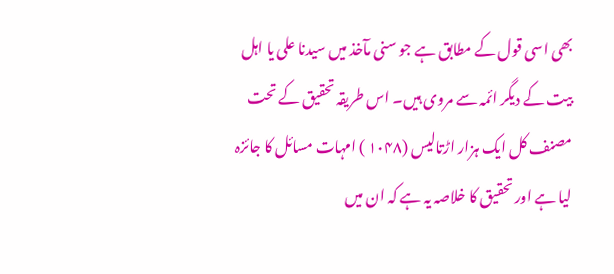بھی اسی قول کے مطابق ہے جو سنی مآخذ میں سیدنا علی یا اہل بیت کے دیگر ائمہ سے مروی ہیں۔ اس طریقہ تحقیق کے تحت مصنف کل ایک ہزار اڑتالیس (۱۰۴۸ ) امہات مسائل کا جائزہ لیا ہے اور تحقیق کا خلاصہ یہ ہے کہ ان میں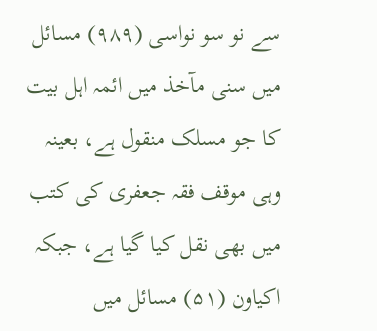سے نو سو نواسی (۹۸۹) مسائل میں سنی مآخذ میں ائمہ اہل بیت کا جو مسلک منقول ہے، بعینہ وہی موقف فقہ جعفری کی کتب میں بھی نقل کیا گیا ہے، جبکہ اکیاون (۵۱) مسائل میں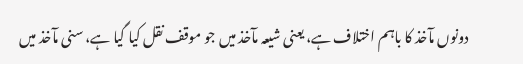دونوں مآخذ کا باہم اختلاف ہے، یعنی شیعہ مآخذ میں جو موقف نقل کیا گیا ہے، سنی مآخذ میں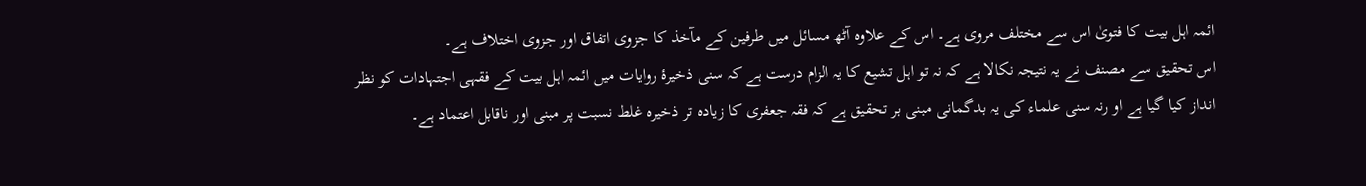ائمہ اہل بیت کا فتویٰ اس سے مختلف مروی ہے۔ اس کے علاوہ آٹھ مسائل میں طرفین کے مآخذ کا جزوی اتفاق اور جزوی اختلاف ہے۔
اس تحقیق سے مصنف نے یہ نتیجہ نکالا ہے کہ نہ تو اہل تشیع کا یہ الزام درست ہے کہ سنی ذخیرۂ روایات میں ائمہ اہل بیت کے فقہی اجتہادات کو نظر انداز کیا گیا ہے او رنہ سنی علماء کی یہ بدگمانی مبنی بر تحقیق ہے کہ فقہ جعفری کا زیادہ تر ذخیرہ غلط نسبت پر مبنی اور ناقابل اعتماد ہے۔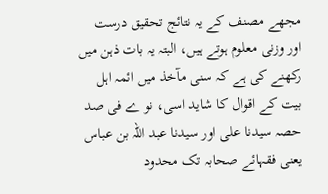مجھے مصنف کے یہ نتائج تحقیق درست اور وزنی معلوم ہوتے ہیں، البتہ یہ بات ذہن میں رکھنے کی ہے کہ سنی مآخذ میں ائمہ اہل بیت کے اقوال کا شاید اسی، نو ے فی صد حصہ سیدنا علی اور سیدنا عبد اللہ بن عباس یعنی فقہائے صحابہ تک محدود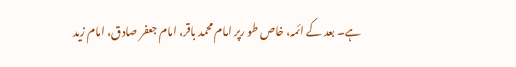ہے۔ بعد کے ائمہ، خاص طو رپر امام محمد باقر، امام جعفر صادق، امام زید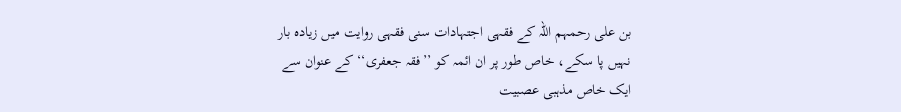بن علی رحمہم اللہ کے فقہی اجتہادات سنی فقہی روایت میں زیادہ بار نہیں پا سکے، خاص طور پر ان ائمہ کو ’’فقہ جعفری‘‘ کے عنوان سے ایک خاص مذہبی عصبیت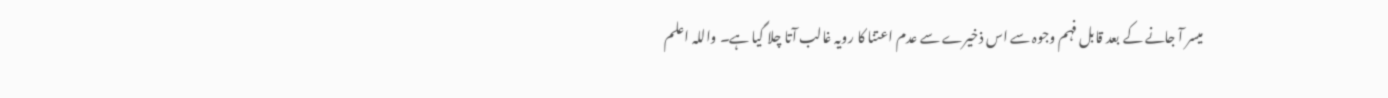میسر آ جانے کے بعد قابل فہم وجوہ سے اس ذخیرے سے عدم اعتنا کا رویہ غالب آتا چلا گیا ہے۔ واللہ اعلم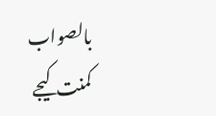بالصواب
کمنت کیجے